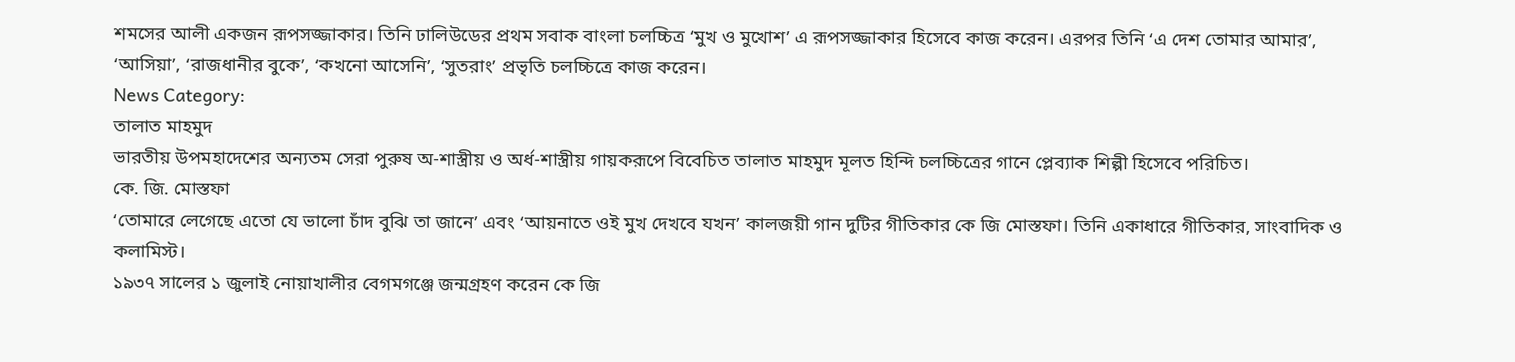শমসের আলী একজন রূপসজ্জাকার। তিনি ঢালিউডের প্রথম সবাক বাংলা চলচ্চিত্র ‘মুখ ও মুখোশ’ এ রূপসজ্জাকার হিসেবে কাজ করেন। এরপর তিনি ‘এ দেশ তোমার আমার’, ‘আসিয়া’, ‘রাজধানীর বুকে’, ‘কখনো আসেনি’, ‘সুতরাং’ প্রভৃতি চলচ্চিত্রে কাজ করেন।
News Category:
তালাত মাহমুদ
ভারতীয় উপমহাদেশের অন্যতম সেরা পুরুষ অ-শাস্ত্রীয় ও অর্ধ-শাস্ত্রীয় গায়করূপে বিবেচিত তালাত মাহমুদ মূলত হিন্দি চলচ্চিত্রের গানে প্লেব্যাক শিল্পী হিসেবে পরিচিত।
কে. জি. মোস্তফা
‘তোমারে লেগেছে এতো যে ভালো চাঁদ বুঝি তা জানে’ এবং ‘আয়নাতে ওই মুখ দেখবে যখন’ কালজয়ী গান দুটির গীতিকার কে জি মোস্তফা। তিনি একাধারে গীতিকার, সাংবাদিক ও কলামিস্ট।
১৯৩৭ সালের ১ জুলাই নোয়াখালীর বেগমগঞ্জে জন্মগ্রহণ করেন কে জি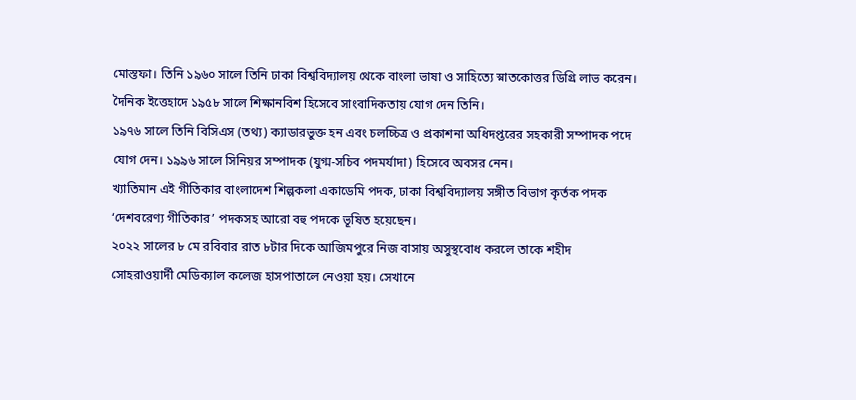মোস্তফা। তিনি ১৯৬০ সালে তিনি ঢাকা বিশ্ববিদ্যালয় থেকে বাংলা ভাষা ও সাহিত্যে স্নাতকোত্তর ডিগ্রি লাভ করেন। দৈনিক ইত্তেহাদে ১৯৫৮ সালে শিক্ষানবিশ হিসেবে সাংবাদিকতায় যোগ দেন তিনি।
১৯৭৬ সালে তিনি বিসিএস (তথ্য) ক্যাডারভুক্ত হন এবং চলচ্চিত্র ও প্রকাশনা অধিদপ্তরের সহকারী সম্পাদক পদে যোগ দেন। ১৯৯৬ সালে সিনিয়র সম্পাদক (যুগ্ম-সচিব পদমর্যাদা) হিসেবে অবসর নেন।
খ্যাতিমান এই গীতিকার বাংলাদেশ শিল্পকলা একাডেমি পদক, ঢাকা বিশ্ববিদ্যালয় সঙ্গীত বিভাগ কৃর্তক পদক ‘দেশবরেণ্য গীতিকার’ পদকসহ আরো বহু পদকে ভূষিত হয়েছেন।
২০২২ সালের ৮ মে রবিবার রাত ৮টার দিকে আজিমপুরে নিজ বাসায় অসুস্থবোধ করলে তাকে শহীদ সোহরাওয়ার্দী মেডিক্যাল কলেজ হাসপাতালে নেওয়া হয়। সেখানে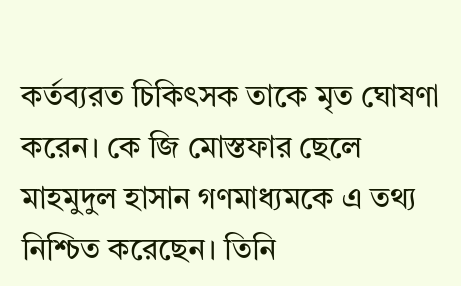কর্তব্যরত চিকিৎসক তাকে মৃত ঘোষণা করেন। কে জি মোস্তফার ছেলে মাহমুদুল হাসান গণমাধ্যমকে এ তথ্য নিশ্চিত করেছেন। তিনি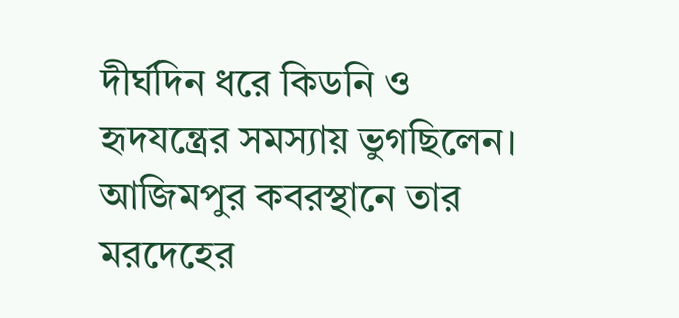দীর্ঘদিন ধরে কিডনি ও হৃদযন্ত্রের সমস্যায় ভুগছিলেন। আজিমপুর কবরস্থানে তার মরদেহের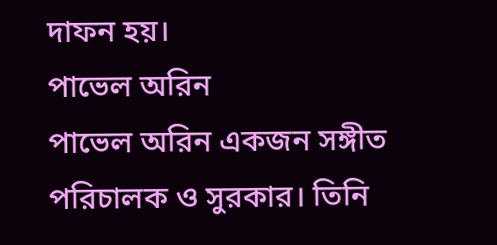দাফন হয়।
পাভেল অরিন
পাভেল অরিন একজন সঙ্গীত পরিচালক ও সুরকার। তিনি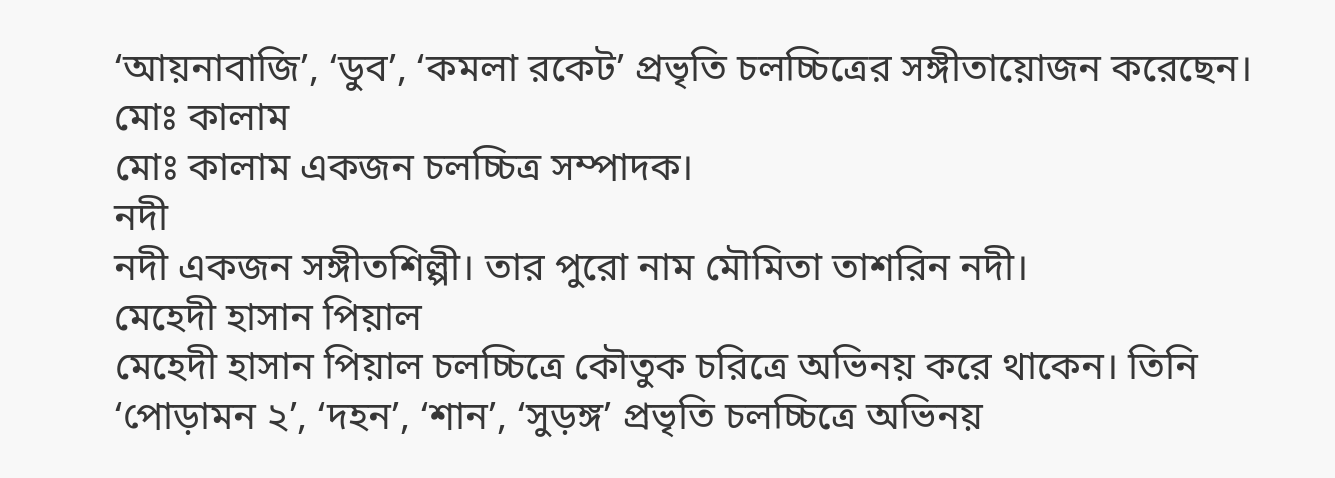‘আয়নাবাজি’, ‘ডুব’, ‘কমলা রকেট’ প্রভৃতি চলচ্চিত্রের সঙ্গীতায়োজন করেছেন।
মোঃ কালাম
মোঃ কালাম একজন চলচ্চিত্র সম্পাদক।
নদী
নদী একজন সঙ্গীতশিল্পী। তার পুরো নাম মৌমিতা তাশরিন নদী।
মেহেদী হাসান পিয়াল
মেহেদী হাসান পিয়াল চলচ্চিত্রে কৌতুক চরিত্রে অভিনয় করে থাকেন। তিনি ‘পোড়ামন ২’, ‘দহন’, ‘শান’, ‘সুড়ঙ্গ’ প্রভৃতি চলচ্চিত্রে অভিনয়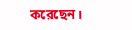করেছেন।